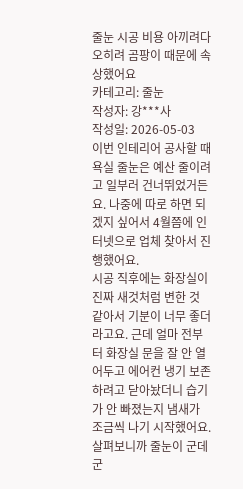줄눈 시공 비용 아끼려다 오히려 곰팡이 때문에 속상했어요
카테고리: 줄눈
작성자: 강***사
작성일: 2026-05-03
이번 인테리어 공사할 때 욕실 줄눈은 예산 줄이려고 일부러 건너뛰었거든요. 나중에 따로 하면 되겠지 싶어서 4월쯤에 인터넷으로 업체 찾아서 진행했어요.
시공 직후에는 화장실이 진짜 새것처럼 변한 것 같아서 기분이 너무 좋더라고요. 근데 얼마 전부터 화장실 문을 잘 안 열어두고 에어컨 냉기 보존하려고 닫아놨더니 습기가 안 빠졌는지 냄새가 조금씩 나기 시작했어요.
살펴보니까 줄눈이 군데군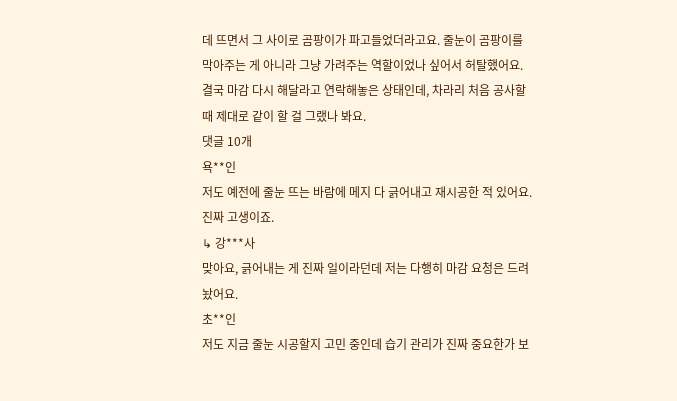데 뜨면서 그 사이로 곰팡이가 파고들었더라고요. 줄눈이 곰팡이를 막아주는 게 아니라 그냥 가려주는 역할이었나 싶어서 허탈했어요. 결국 마감 다시 해달라고 연락해놓은 상태인데, 차라리 처음 공사할 때 제대로 같이 할 걸 그랬나 봐요.
댓글 10개
욕**인
저도 예전에 줄눈 뜨는 바람에 메지 다 긁어내고 재시공한 적 있어요. 진짜 고생이죠.
↳ 강***사
맞아요, 긁어내는 게 진짜 일이라던데 저는 다행히 마감 요청은 드려놨어요.
초**인
저도 지금 줄눈 시공할지 고민 중인데 습기 관리가 진짜 중요한가 보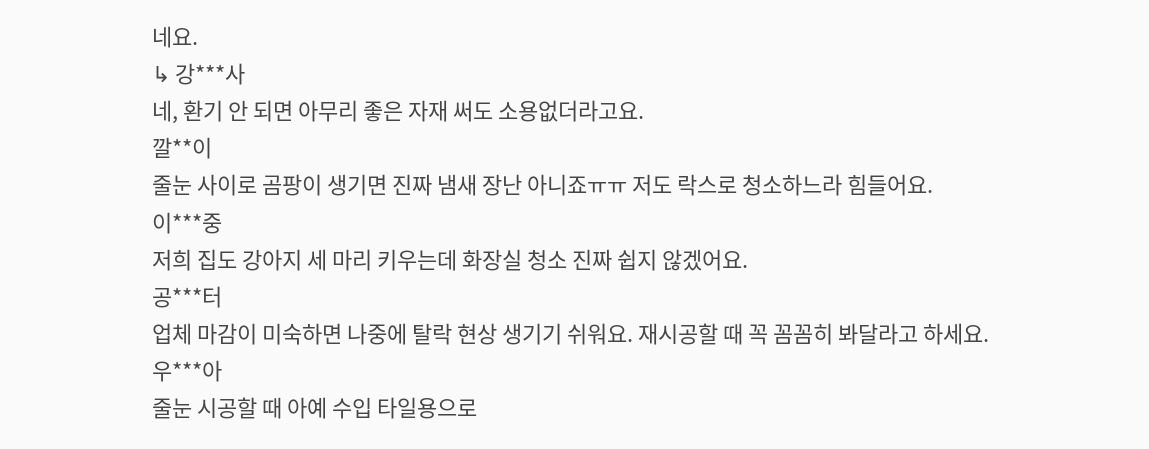네요.
↳ 강***사
네, 환기 안 되면 아무리 좋은 자재 써도 소용없더라고요.
깔**이
줄눈 사이로 곰팡이 생기면 진짜 냄새 장난 아니죠ㅠㅠ 저도 락스로 청소하느라 힘들어요.
이***중
저희 집도 강아지 세 마리 키우는데 화장실 청소 진짜 쉽지 않겠어요.
공***터
업체 마감이 미숙하면 나중에 탈락 현상 생기기 쉬워요. 재시공할 때 꼭 꼼꼼히 봐달라고 하세요.
우***아
줄눈 시공할 때 아예 수입 타일용으로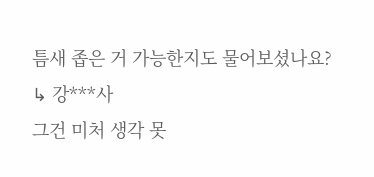틈새 좁은 거 가능한지도 물어보셨나요?
↳ 강***사
그건 미처 생각 못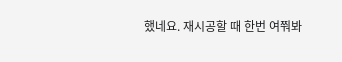했네요. 재시공할 때 한번 여쭤봐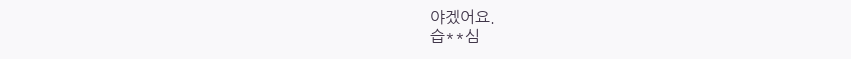야겠어요.
습**심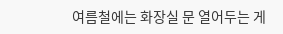여름철에는 화장실 문 열어두는 게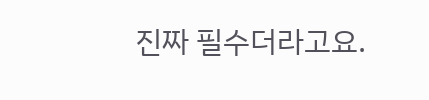진짜 필수더라고요.